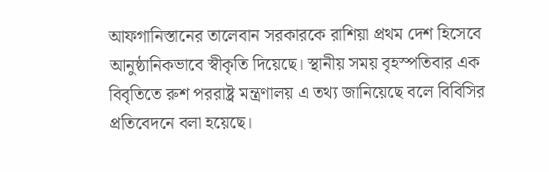আফগানিস্তানের তালেবান সরকারকে রাশিয়া প্রথম দেশ হিসেবে আনুষ্ঠানিকভাবে স্বীকৃতি দিয়েছে। স্থানীয় সময় বৃহস্পতিবার এক বিবৃতিতে রুশ পররাষ্ট্র মন্ত্রণালয় এ তথ্য জানিয়েছে বলে বিবিসির প্রতিবেদনে বলা হয়েছে।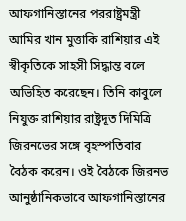আফগানিস্তানের পররাষ্ট্রমন্ত্রী আমির খান মুত্তাকি রাশিয়ার এই স্বীকৃতিকে সাহসী সিদ্ধান্ত বলে অভিহিত করেছেন। তিনি কাবুলে নিযুক্ত রাশিয়ার রাষ্ট্রদূত দিমিত্রি জিরনভের সঙ্গে বৃহস্পতিবার বৈঠক করেন। ওই বৈঠকে জিরনভ আনুষ্ঠানিকভাবে আফগানিস্তানের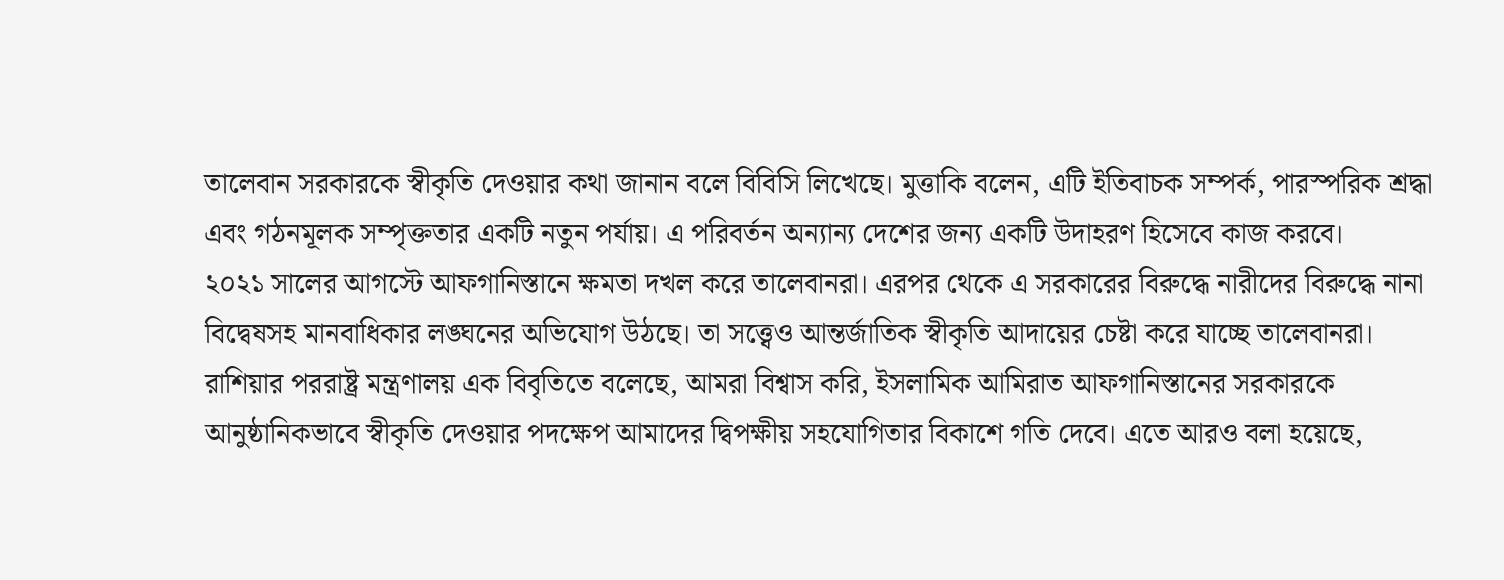তালেবান সরকারকে স্বীকৃতি দেওয়ার কথা জানান বলে বিবিসি লিখেছে। মুত্তাকি বলেন, এটি ইতিবাচক সম্পর্ক, পারস্পরিক শ্রদ্ধা এবং গঠনমূলক সম্পৃক্ততার একটি নতুন পর্যায়। এ পরিবর্তন অন্যান্য দেশের জন্য একটি উদাহরণ হিসেবে কাজ করবে।
২০২১ সালের আগস্টে আফগানিস্তানে ক্ষমতা দখল করে তালেবানরা। এরপর থেকে এ সরকারের বিরুদ্ধে নারীদের বিরুদ্ধে নানা বিদ্বেষসহ মানবাধিকার লঙ্ঘনের অভিযোগ উঠছে। তা সত্ত্বেও আন্তর্জাতিক স্বীকৃতি আদায়ের চেষ্টা করে যাচ্ছে তালেবানরা। রাশিয়ার পররাষ্ট্র মন্ত্রণালয় এক বিবৃতিতে বলেছে, আমরা বিশ্বাস করি, ইসলামিক আমিরাত আফগানিস্তানের সরকারকে আনুষ্ঠানিকভাবে স্বীকৃতি দেওয়ার পদক্ষেপ আমাদের দ্বিপক্ষীয় সহযোগিতার বিকাশে গতি দেবে। এতে আরও বলা হয়েছে,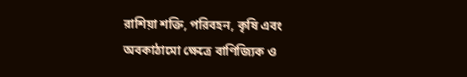রাশিয়া শক্তি, পরিবহন, কৃষি এবং অবকাঠামো ক্ষেত্রে বাণিজ্যিক ও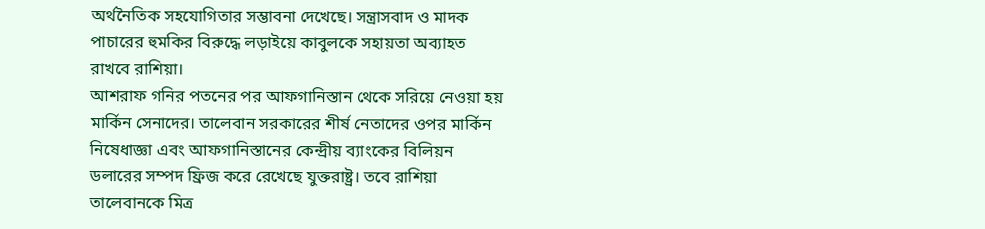অর্থনৈতিক সহযোগিতার সম্ভাবনা দেখেছে। সন্ত্রাসবাদ ও মাদক পাচারের হুমকির বিরুদ্ধে লড়াইয়ে কাবুলকে সহায়তা অব্যাহত রাখবে রাশিয়া।
আশরাফ গনির পতনের পর আফগানিস্তান থেকে সরিয়ে নেওয়া হয় মার্কিন সেনাদের। তালেবান সরকারের শীর্ষ নেতাদের ওপর মার্কিন নিষেধাজ্ঞা এবং আফগানিস্তানের কেন্দ্রীয় ব্যাংকের বিলিয়ন ডলারের সম্পদ ফ্রিজ করে রেখেছে যুক্তরাষ্ট্র। তবে রাশিয়া তালেবানকে মিত্র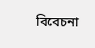বিবেচনা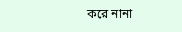করে নানা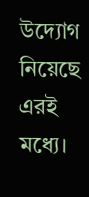উদ্যোগ নিয়েছে এরই মধ্যে।